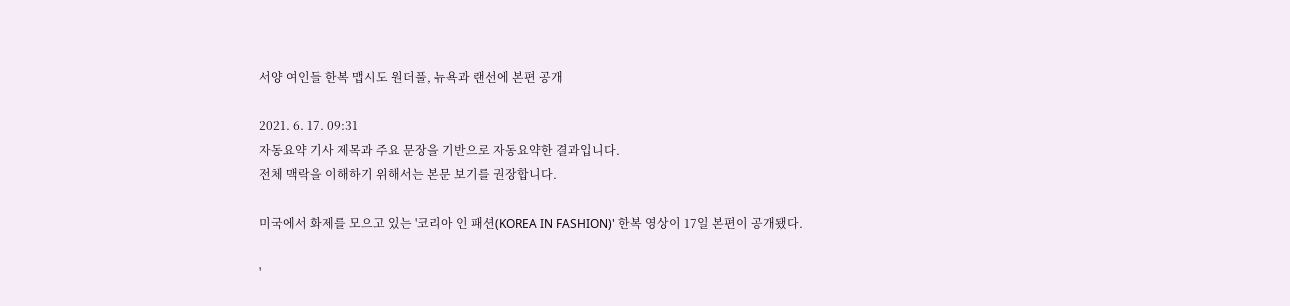서양 여인들 한복 맵시도 원더풀, 뉴욕과 랜선에 본편 공개

2021. 6. 17. 09:31
자동요약 기사 제목과 주요 문장을 기반으로 자동요약한 결과입니다.
전체 맥락을 이해하기 위해서는 본문 보기를 권장합니다.

미국에서 화제를 모으고 있는 '코리아 인 패션(KOREA IN FASHION)' 한복 영상이 17일 본편이 공개됐다.

'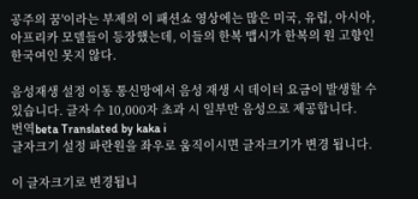공주의 꿈'이라는 부제의 이 패션쇼 영상에는 많은 미국, 유럽, 아시아, 아프리카 모델들이 등장했는데, 이들의 한복 맵시가 한복의 원 고향인 한국여인 못지 않다.

음성재생 설정 이동 통신망에서 음성 재생 시 데이터 요금이 발생할 수 있습니다. 글자 수 10,000자 초과 시 일부만 음성으로 제공합니다.
번역beta Translated by kaka i
글자크기 설정 파란원을 좌우로 움직이시면 글자크기가 변경 됩니다.

이 글자크기로 변경됩니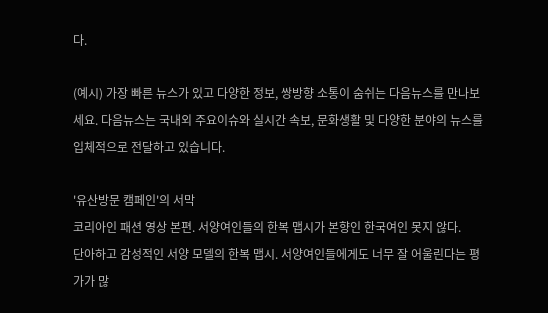다.

(예시) 가장 빠른 뉴스가 있고 다양한 정보, 쌍방향 소통이 숨쉬는 다음뉴스를 만나보세요. 다음뉴스는 국내외 주요이슈와 실시간 속보, 문화생활 및 다양한 분야의 뉴스를 입체적으로 전달하고 있습니다.

'유산방문 캠페인'의 서막
코리아인 패션 영상 본편. 서양여인들의 한복 맵시가 본향인 한국여인 못지 않다.
단아하고 감성적인 서양 모델의 한복 맵시. 서양여인들에게도 너무 잘 어울린다는 평가가 많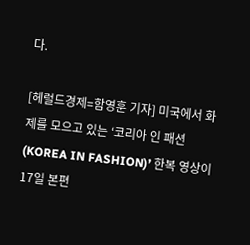다.

[헤럴드경제=함영훈 기자] 미국에서 화제를 모으고 있는 ‘코리아 인 패션(KOREA IN FASHION)’ 한복 영상이 17일 본편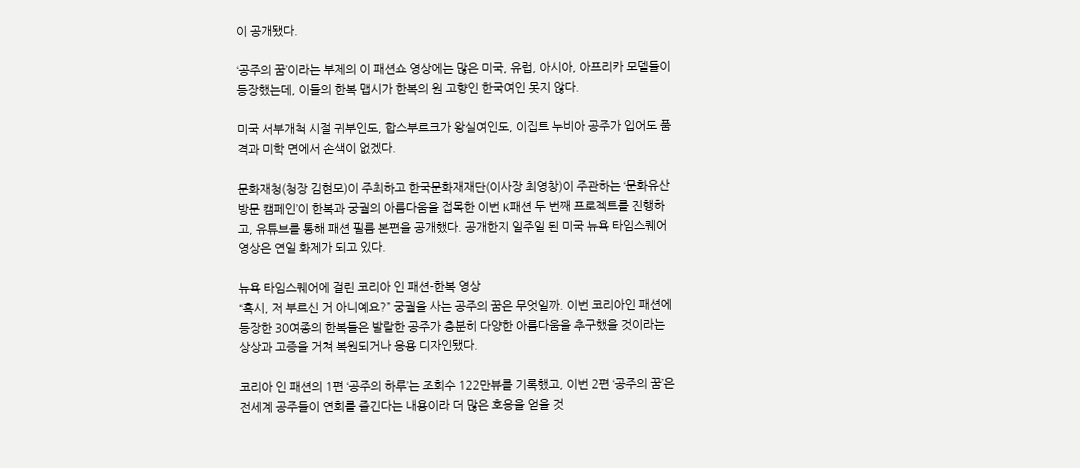이 공개됐다.

‘공주의 꿈’이라는 부제의 이 패션쇼 영상에는 많은 미국, 유럽, 아시아, 아프리카 모델들이 등장했는데, 이들의 한복 맵시가 한복의 원 고향인 한국여인 못지 않다.

미국 서부개척 시절 귀부인도, 합스부르크가 왕실여인도, 이집트 누비아 공주가 입어도 품격과 미학 면에서 손색이 없겠다.

문화재청(청장 김현모)이 주최하고 한국문화재재단(이사장 최영창)이 주관하는 ‘문화유산 방문 캠페인’이 한복과 궁궐의 아름다움을 접목한 이번 K패션 두 번째 프로젝트를 진행하고, 유튜브를 통해 패션 필름 본편을 공개했다. 공개한지 일주일 된 미국 뉴욕 타임스퀘어 영상은 연일 화제가 되고 있다.

뉴욕 타임스퀘어에 걸린 코리아 인 패션-한복 영상
“혹시, 저 부르신 거 아니예요?” 궁궐을 사는 공주의 꿈은 무엇일까. 이번 코리아인 패션에 등장한 30여종의 한복들은 발랄한 공주가 충분히 다양한 아름다움을 추구했을 것이라는 상상과 고증을 거쳐 복원되거나 응용 디자인됐다.

코리아 인 패션의 1편 ‘공주의 하루’는 조회수 122만뷰를 기록했고, 이번 2편 ‘공주의 꿈’은 전세계 공주들이 연회를 즐긴다는 내용이라 더 많은 호응을 얻을 것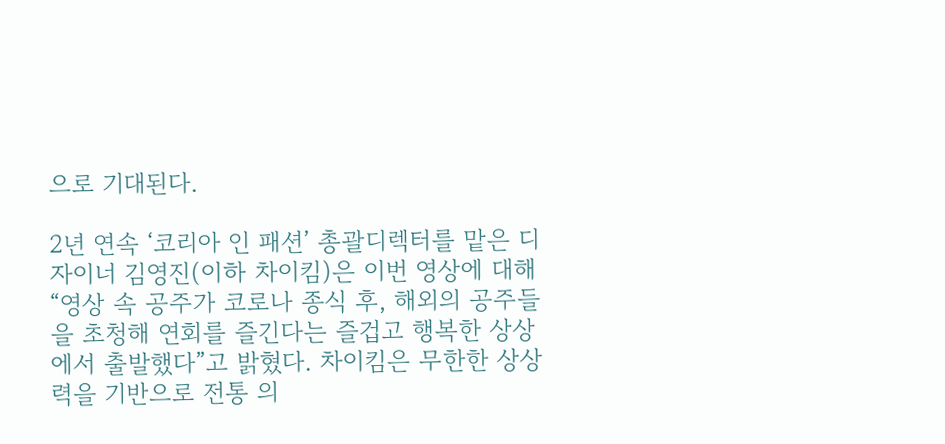으로 기대된다.

2년 연속 ‘코리아 인 패션’ 총괄디렉터를 맡은 디자이너 김영진(이하 차이킴)은 이번 영상에 대해 “영상 속 공주가 코로나 종식 후, 해외의 공주들을 초청해 연회를 즐긴다는 즐겁고 행복한 상상에서 출발했다”고 밝혔다. 차이킴은 무한한 상상력을 기반으로 전통 의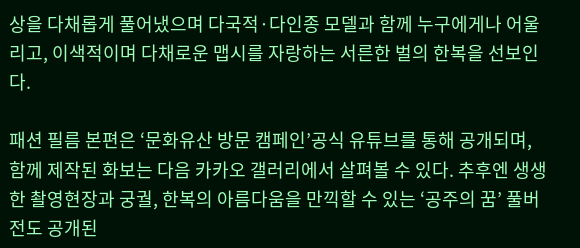상을 다채롭게 풀어냈으며 다국적·다인종 모델과 함께 누구에게나 어울리고, 이색적이며 다채로운 맵시를 자랑하는 서른한 벌의 한복을 선보인다.

패션 필름 본편은 ‘문화유산 방문 캠페인’공식 유튜브를 통해 공개되며, 함께 제작된 화보는 다음 카카오 갤러리에서 살펴볼 수 있다. 추후엔 생생한 촬영현장과 궁궐, 한복의 아름다움을 만끽할 수 있는 ‘공주의 꿈’ 풀버전도 공개된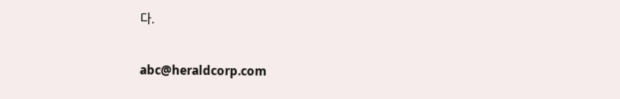다.

abc@heraldcorp.com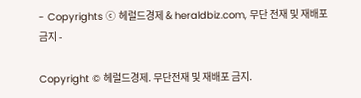- Copyrights ⓒ 헤럴드경제 & heraldbiz.com, 무단 전재 및 재배포 금지 -

Copyright © 헤럴드경제. 무단전재 및 재배포 금지.